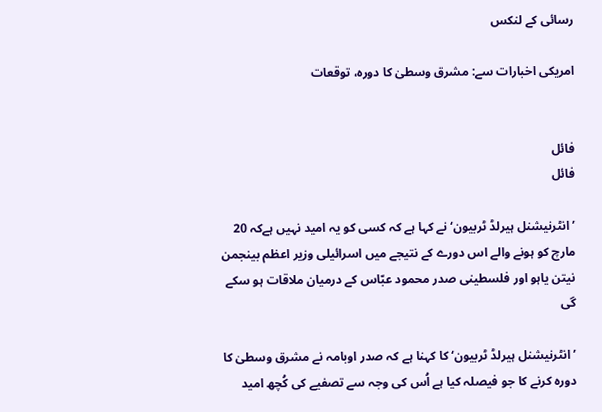رسائی کے لنکس

امریکی اخبارات سے: مشرق وسطیٰ کا دورہ، توقعات


فائل
فائل

’انٹرنیشنل ہیرلڈ ٹربیون‘ نے کہا ہے کہ کسی کو یہ امید نہیں ہےکہ 20 مارچ کو ہونے والے اس دورے کے نتیجے میں اسرائیلی وزیر اعظم بینجمن نیتن یاہو اور فلسطینی صدر محمود عبّاس کے درمیان ملاقات ہو سکے گی

’انٹرنیشنل ہیرلڈ ٹربیون‘ کا کہنا ہے کہ صدر اوبامہ نے مشرق وسطیٰ کا دورہ کرنے کا جو فیصلہ کیا ہے اُس کی وجہ سے تصفیے کی کُچھ امید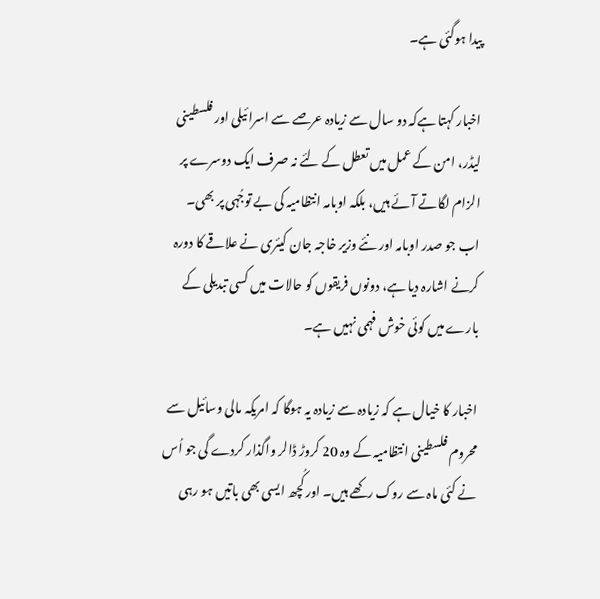پیدا ہوگئی ہے۔

اخبار کہتا ہےکہ دو سال سے زیادہ عرصے سے اسرائیلی اور فلسطینی لیڈر، امن کے عمل میں تعطل کے لئے نہ صرف ایک دوسرے پر الزام لگاتے آئے ہیں، بلکہ اوبامہ انتظامیہ کی بے توجُہی پر بھی۔ اب جو صدر اوبامہ اور نئے وزیر خاجہ جان کیئری نے علاقے کا دورہ کرنے اشارہ دیا ہے، دونوں فریقوں کو حالات میں کسی تبدیلی کے بارے میں کوئی خوش فہمی نہیں ہے۔

اخبار کا خیال ہے کہ زیادہ سے زیادہ یہ ہوگا کہ امریکہ مالی وسائیل سے محروم فلسطینی انتظامیہ کے وہ 20 کروڑ ڈالر واگذار کردے گی جو اُس نے کئی ماہ سے روک رکھے ہیں۔ اور کُچھ ایسی بھی باتیں ہو رہی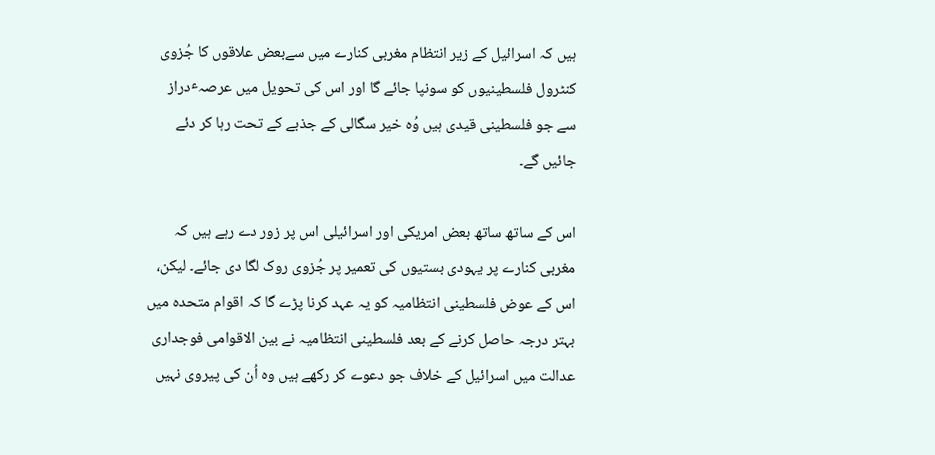ہیں کہ اسرائیل کے زیر انتظام مغربی کنارے میں سےبعض علاقوں کا جُزوی کنٹرول فلسطینیوں کو سونپا جائے گا اور اس کی تحویل میں عرصہٴدراز سے جو فلسطینی قیدی ہیں وُہ خیر سگالی کے جذبے کے تحت رہا کر دئے جائیں گے۔

اس کے ساتھ ساتھ بعض امریکی اور اسرائیلی اس پر زور دے رہے ہیں کہ مغربی کنارے پر یہودی بستیوں کی تعمیر پر جُزوی روک لگا دی جائے۔ لیکن، اس کے عوض فلسطینی انتظامیہ کو یہ عہد کرنا پڑے گا کہ اقوام متحدہ میں بہتر درجہ حاصل کرنے کے بعد فلسطینی انتظامیہ نے بین الاقوامی فوجداری عدالت میں اسرائیل کے خلاف جو دعوے کر رکھے ہیں وہ اُن کی پیروی نہیں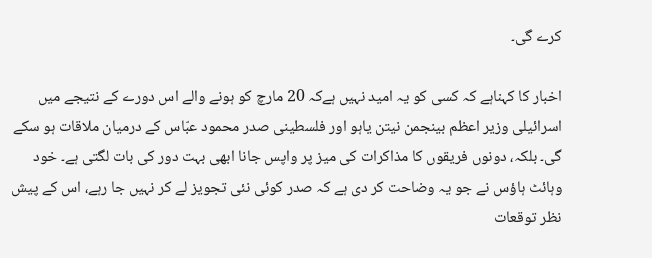کرے گی۔

اخبار کا کہناہے کہ کسی کو یہ امید نہیں ہےکہ 20 مارچ کو ہونے والے اس دورے کے نتیجے میں اسرائیلی وزیر اعظم بینجمن نیتن یاہو اور فلسطینی صدر محمود عبّاس کے درمیان ملاقات ہو سکے گی۔ بلکہ، دونوں فریقوں کا مذاکرات کی میز پر واپس جانا ابھی بہت دور کی بات لگتی ہے۔ خود وہائٹ ہاؤس نے جو یہ وضاحت کر دی ہے کہ صدر کوئی نئی تجویز لے کر نہیں جا رہے، اس کے پیش نظر توقعات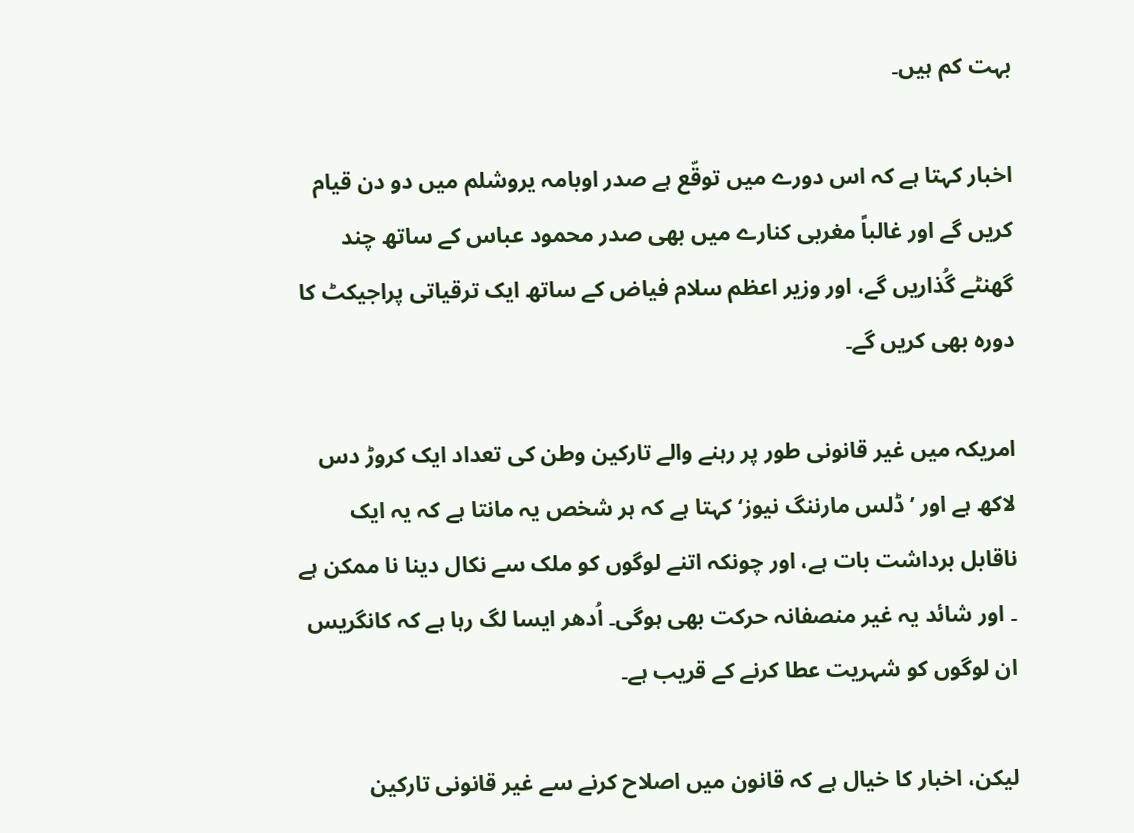بہت کم ہیں۔

اخبار کہتا ہے کہ اس دورے میں توقّع ہے صدر اوبامہ یروشلم میں دو دن قیام کریں گے اور غالباً مغربی کنارے میں بھی صدر محمود عباس کے ساتھ چند گھنٹے گُذاریں گے، اور وزیر اعظم سلام فیاض کے ساتھ ایک ترقیاتی پراجیکٹ کا دورہ بھی کریں گے۔

امریکہ میں غیر قانونی طور پر رہنے والے تارکین وطن کی تعداد ایک کروڑ دس لاکھ ہے اور ’ڈلس مارننگ نیوز‘ کہتا ہے کہ ہر شخص یہ مانتا ہے کہ یہ ایک ناقابل برداشت بات ہے، اور چونکہ اتنے لوگوں کو ملک سے نکال دینا نا ممکن ہے ۔ اور شائد یہ غیر منصفانہ حرکت بھی ہوگی۔ اُدھر ایسا لگ رہا ہے کہ کانگریس ان لوگوں کو شہریت عطا کرنے کے قریب ہے۔

لیکن، اخبار کا خیال ہے کہ قانون میں اصلاح کرنے سے غیر قانونی تارکین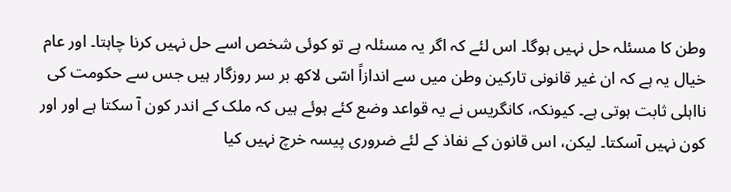وطن کا مسئلہ حل نہیں ہوگا۔ اس لئے کہ اگر یہ مسئلہ ہے تو کوئی شخص اسے حل نہیں کرنا چاہتا۔ اور عام خیال یہ ہے کہ ان غیر قانونی تارکین وطن میں سے اندازاً اسّی لاکھ بر سر روزگار ہیں جس سے حکومت کی نااہلی ثابت ہوتی ہے۔ کیونکہ، کانگریس نے یہ قواعد وضع کئے ہوئے ہیں کہ ملک کے اندر کون آ سکتا ہے اور اور کون نہیں آسکتا۔ لیکن، اس قانون کے نفاذ کے لئے ضروری پیسہ خرچ نہیں کیا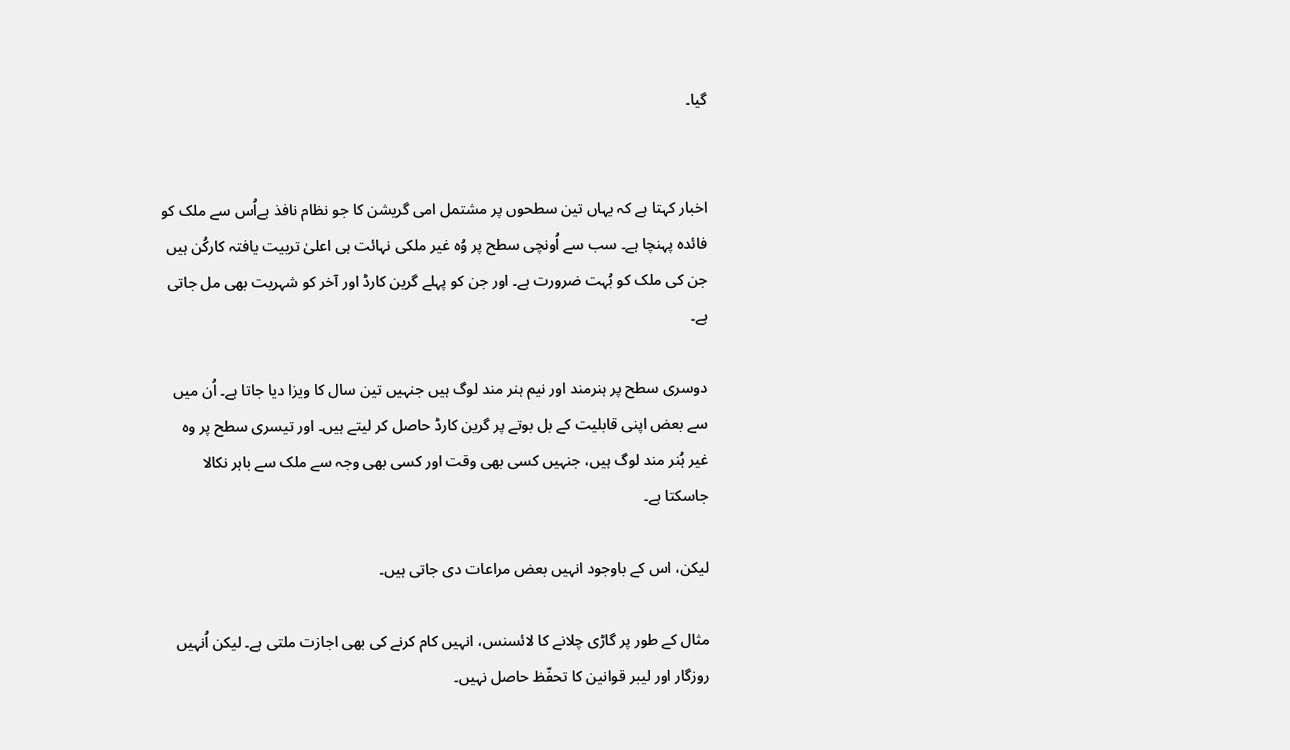گیا۔


اخبار کہتا ہے کہ یہاں تین سطحوں پر مشتمل امی گریشن کا جو نظام نافذ ہےاُس سے ملک کو فائدہ پہنچا ہے۔ سب سے اُونچی سطح پر وُہ غیر ملکی نہائت ہی اعلیٰ تربیت یافتہ کارکُن ہیں جن کی ملک کو بُہت ضرورت ہے۔ اور جن کو پہلے گرین کارڈ اور آخر کو شہریت بھی مل جاتی ہے۔

دوسری سطح پر ہنرمند اور نیم ہنر مند لوگ ہیں جنہیں تین سال کا ویزا دیا جاتا ہے۔ اُن میں سے بعض اپنی قابلیت کے بل بوتے پر گرین کارڈ حاصل کر لیتے ہیں۔ اور تیسری سطح پر وہ غیر ہُنر مند لوگ ہیں، جنہیں کسی بھی وقت اور کسی بھی وجہ سے ملک سے باہر نکالا جاسکتا ہے۔

لیکن، اس کے باوجود انہیں بعض مراعات دی جاتی ہیں۔

مثال کے طور پر گاڑی چلانے کا لائسنس، انہیں کام کرنے کی بھی اجازت ملتی ہے۔ لیکن اُنہیں روزگار اور لیبر قوانین کا تحفّظ حاصل نہیں۔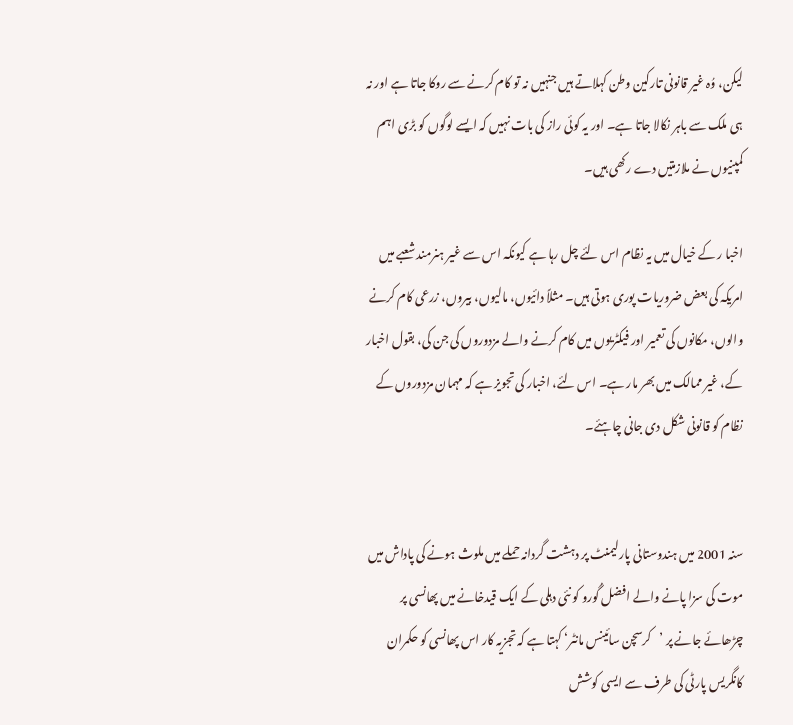لیکن، وُہ غیر قانونی تارکین وطن کہلاتے ہیں جنہیں نہ تو کام کرنے سے روکا جاتا ہے اور نہ ہی ملک سے باہر نکالا جاتا ہے۔ اور یہ کوئی راز کی بات نہیں کہ ایسے لوگوں کو بڑی اہم کمپنیوں نے ملازمتیں دے رکھی ہیں۔

اخبا ر کے خیال میں یہ نظام اس لئے چل رہا ہے کیونکہ اس سے غیر ہنرمند شعبے میں امریکہ کی بعض ضروریات پوری ہوتی ہیں۔ مثلاً دائیوں، مالیوں، بیروں، زرعی کام کرنے والوں، مکانوں کی تعمیر اور فیکٹریوں میں کام کرنے والے مزدوروں کی جن کی، بقول اخبار کے، غیر ممالک میں بھر مار ہے۔ اس لئے، اخبار کی تجویز ہے کہ مہمان مزدوروں کے نظام کو قانونی شکل دی جانی چاہئے۔


سنہ 2001 میں ہندوستانی پارلیمنٹ پر دہشت گردانہ حملے میں ملوث ہونے کی پاداش میں موت کی سزا پانے والے افضل گُورو کو نئی دہلی کے ایک قیدخانے میں پھانسی پر چڑھائے جانے پر ’کرسچن سائینس مانٹر‘ کہتا ہے کہ تجزیہ کار اس پھانسی کو حکمران کانگریس پارٹی کی طرف سے ایسی کوشش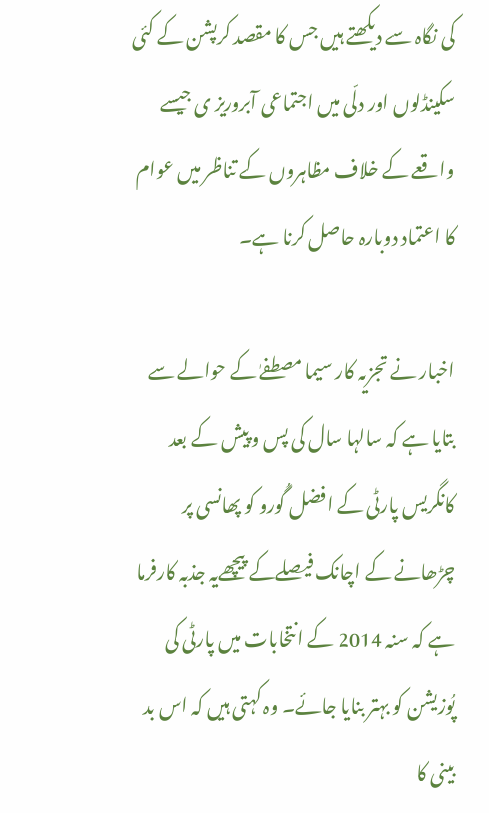کی نگاہ سے دیکھتے ہیں جس کا مقصد کرپشن کے کئی سکینڈلوں اور دلّی میں اجتماعی آبروریز ی جیسے واقعے کے خلاف مظاہروں کے تناظر میں عوام کا اعتماد دوبارہ حاصل کرنا ہے۔

اخبار نے تجزیہ کار سیما مصطفےٰ کے حوالے سے بتایا ہے کہ سالہا سال کی پس و پیش کے بعد کانگریس پارٹی کے افضل گُورو کو پھانسی پر چڑھانے کے اچانک فیصلےکے پیچھےیہ جذبہ کارفرما ہے کہ سنہ 2014 کے انتخابات میں پارٹی کی پُوزیشن کو بہتر بنایا جائے۔ وہ کہتی ہیں کہ اس بد بینی کا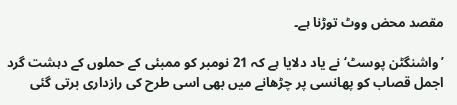مقصد محض ووٹ توڑنا ہے۔

’واشنگٹن پوسٹ‘ نے یاد دلایا ہے کہ 21 نومبر کو ممبئی کے حملوں کے دہشت گرد اجمل قصاب کو پھانسی پر چڑھانے میں بھی اسی طرح کی رازداری برتی گئی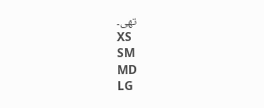تھی۔
XS
SM
MD
LG